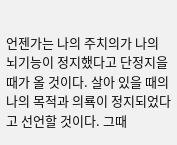언젠가는 나의 주치의가 나의 뇌기능이 정지했다고 단정지을 때가 올 것이다. 살아 있을 때의 나의 목적과 의룍이 정지되었다고 선언할 것이다. 그때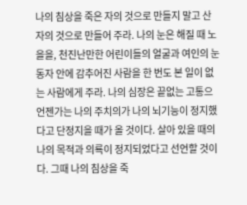나의 침상을 죽은 자의 것으로 만들지 말고 산 자의 것으로 만들어 주라. 나의 눈은 해질 때 노을을, 천진난만한 어린이들의 얼굴과 여인의 눈동자 안에 감추어진 사람을 한 번도 본 일이 없는 사람에게 주라. 나의 심장은 끝없는 고통으
언젠가는 나의 주치의가 나의 뇌기능이 정지했다고 단정지을 때가 올 것이다. 살아 있을 때의 나의 목적과 의룍이 정지되었다고 선언할 것이다. 그때 나의 침상을 죽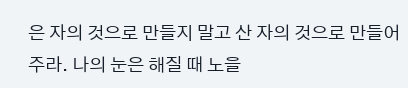은 자의 것으로 만들지 말고 산 자의 것으로 만들어 주라. 나의 눈은 해질 때 노을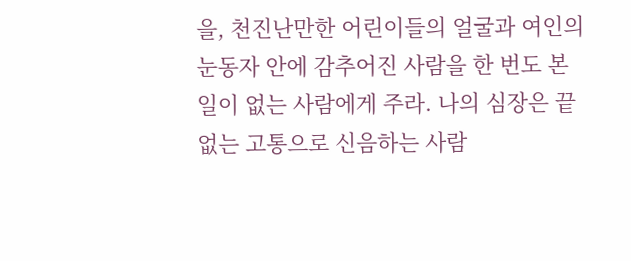을, 천진난만한 어린이들의 얼굴과 여인의 눈동자 안에 감추어진 사람을 한 번도 본 일이 없는 사람에게 주라. 나의 심장은 끝없는 고통으로 신음하는 사람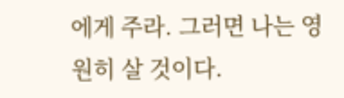에게 주라. 그러면 나는 영원히 살 것이다.